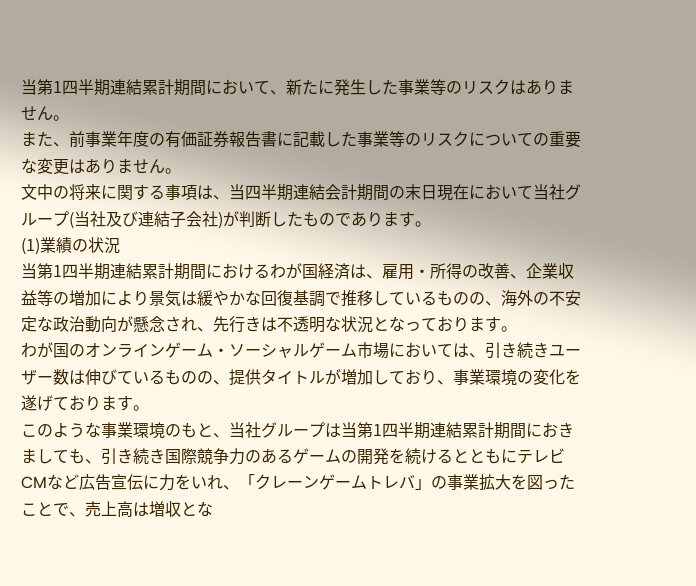当第1四半期連結累計期間において、新たに発生した事業等のリスクはありません。
また、前事業年度の有価証券報告書に記載した事業等のリスクについての重要な変更はありません。
文中の将来に関する事項は、当四半期連結会計期間の末日現在において当社グループ(当社及び連結子会社)が判断したものであります。
(1)業績の状況
当第1四半期連結累計期間におけるわが国経済は、雇用・所得の改善、企業収益等の増加により景気は緩やかな回復基調で推移しているものの、海外の不安定な政治動向が懸念され、先行きは不透明な状況となっております。
わが国のオンラインゲーム・ソーシャルゲーム市場においては、引き続きユーザー数は伸びているものの、提供タイトルが増加しており、事業環境の変化を遂げております。
このような事業環境のもと、当社グループは当第1四半期連結累計期間におきましても、引き続き国際競争力のあるゲームの開発を続けるとともにテレビCMなど広告宣伝に力をいれ、「クレーンゲームトレバ」の事業拡大を図ったことで、売上高は増収とな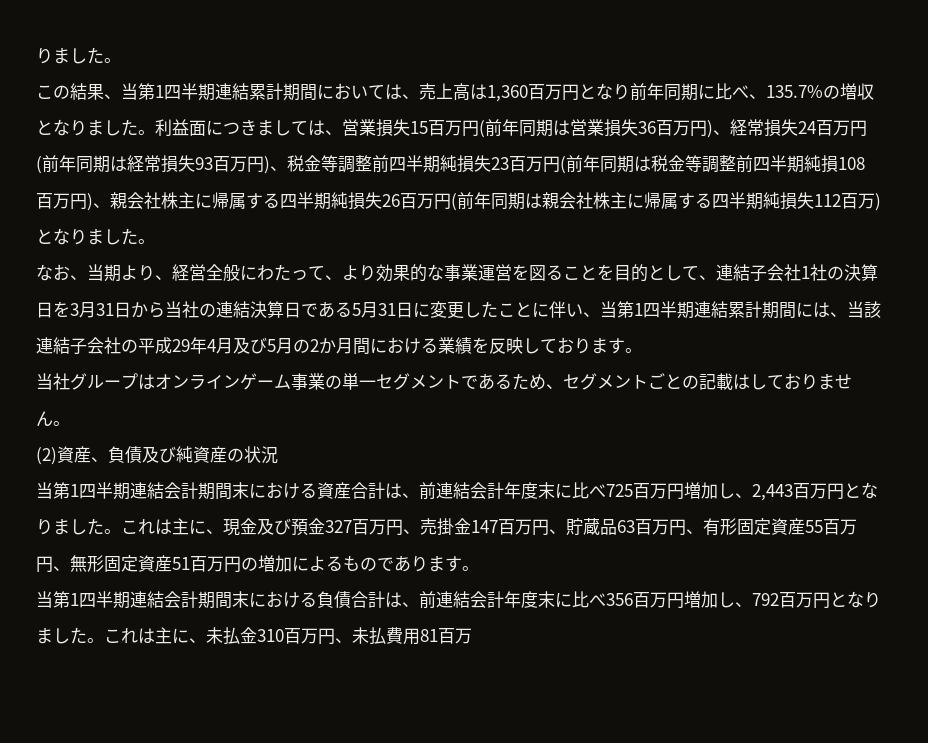りました。
この結果、当第1四半期連結累計期間においては、売上高は1,360百万円となり前年同期に比べ、135.7%の増収となりました。利益面につきましては、営業損失15百万円(前年同期は営業損失36百万円)、経常損失24百万円(前年同期は経常損失93百万円)、税金等調整前四半期純損失23百万円(前年同期は税金等調整前四半期純損108百万円)、親会社株主に帰属する四半期純損失26百万円(前年同期は親会社株主に帰属する四半期純損失112百万)となりました。
なお、当期より、経営全般にわたって、より効果的な事業運営を図ることを目的として、連結子会社1社の決算日を3月31日から当社の連結決算日である5月31日に変更したことに伴い、当第1四半期連結累計期間には、当該連結子会社の平成29年4月及び5月の2か月間における業績を反映しております。
当社グループはオンラインゲーム事業の単一セグメントであるため、セグメントごとの記載はしておりません。
(2)資産、負債及び純資産の状況
当第1四半期連結会計期間末における資産合計は、前連結会計年度末に比べ725百万円増加し、2,443百万円となりました。これは主に、現金及び預金327百万円、売掛金147百万円、貯蔵品63百万円、有形固定資産55百万円、無形固定資産51百万円の増加によるものであります。
当第1四半期連結会計期間末における負債合計は、前連結会計年度末に比べ356百万円増加し、792百万円となりました。これは主に、未払金310百万円、未払費用81百万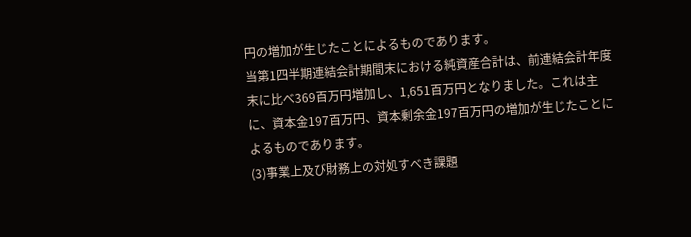円の増加が生じたことによるものであります。
当第1四半期連結会計期間末における純資産合計は、前連結会計年度末に比べ369百万円増加し、1,651百万円となりました。これは主に、資本金197百万円、資本剰余金197百万円の増加が生じたことによるものであります。
(3)事業上及び財務上の対処すべき課題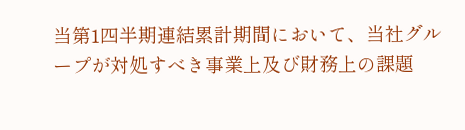当第1四半期連結累計期間において、当社グループが対処すべき事業上及び財務上の課題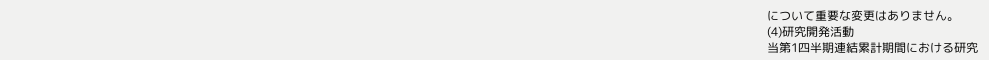について重要な変更はありません。
(4)研究開発活動
当第1四半期連結累計期間における研究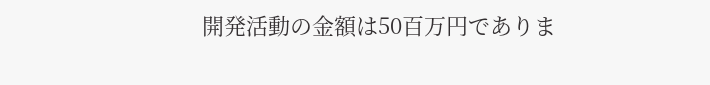開発活動の金額は50百万円でありま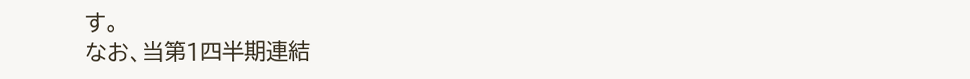す。
なお、当第1四半期連結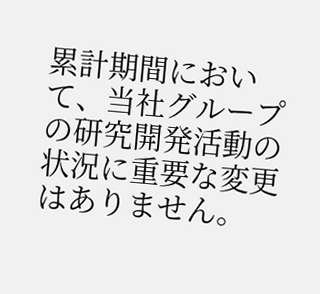累計期間において、当社グループの研究開発活動の状況に重要な変更はありません。